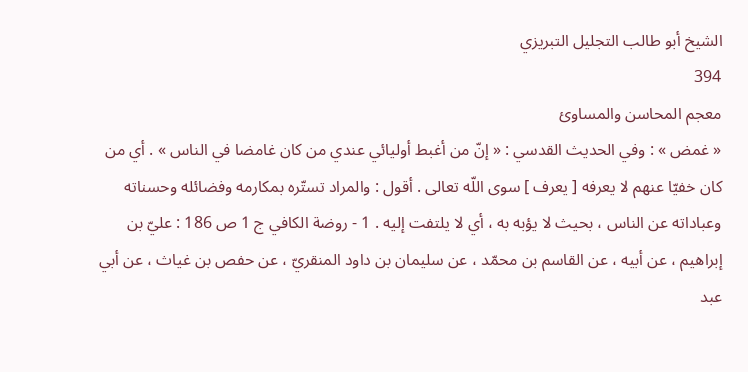الشيخ أبو طالب التجليل التبريزي
394
معجم المحاسن والمساوئ
« غمض » : وفي الحديث القدسي : « إنّ من أغبط أوليائي عندي من كان غامضا في الناس » . أي من كان خفيّا عنهم لا يعرفه [ يعرف ] سوى اللّه تعالى . أقول : والمراد تستّره بمكارمه وفضائله وحسناته وعباداته عن الناس ، بحيث لا يؤبه به ، أي لا يلتفت إليه . 1 - روضة الكافي ج 1 ص 186 : عليّ بن إبراهيم ، عن أبيه ، عن القاسم بن محمّد ، عن سليمان بن داود المنقريّ ، عن حفص بن غياث ، عن أبي عبد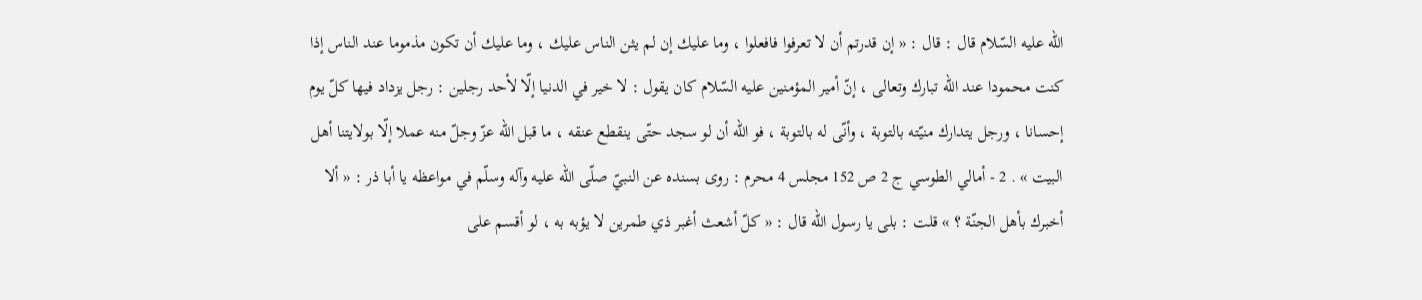اللّه عليه السّلام قال : قال : « إن قدرتم أن لا تعرفوا فافعلوا ، وما عليك إن لم يثن الناس عليك ، وما عليك أن تكون مذموما عند الناس إذا كنت محمودا عند اللّه تبارك وتعالى ، إنّ أمير المؤمنين عليه السّلام كان يقول : لا خير في الدنيا إلّا لأحد رجلين : رجل يزداد فيها كلّ يوم إحسانا ، ورجل يتدارك منيّته بالتوبة ، وأنّى له بالتوبة ، فو اللّه أن لو سجد حتّى ينقطع عنقه ، ما قبل اللّه عزّ وجلّ منه عملا إلّا بولايتنا أهل البيت » . 2 - أمالي الطوسي ج 2 ص 152 مجلس 4 محرم : روى بسنده عن النبيّ صلّى اللّه عليه وآله وسلّم في مواعظه يا أبا ذر : « ألا أخبرك بأهل الجنّة ؟ » قلت : بلى يا رسول اللّه قال : « كلّ أشعث أغبر ذي طمرين لا يؤبه به ، لو أقسم على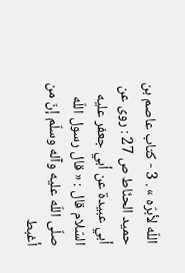اللّه لأبرّه » . 3 - كتاب عاصم بن حميد الحنّاط ص 27 : روى عن أبي عبيدة عن أبي جعفر عليه السّلام قال : « قال رسول اللّه صلّى اللّه عليه وآله وسلّم إنّ من أغبط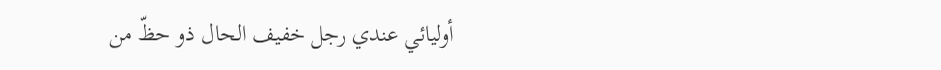أوليائي عندي رجل خفيف الحال ذو حظّ من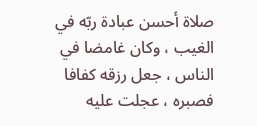صلاة أحسن عبادة ربّه في الغيب ، وكان غامضا في الناس ، جعل رزقه كفافا فصبره ، عجلت عليه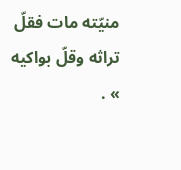منيّته مات فقلّ تراثه وقلّ بواكيه » .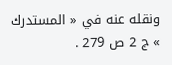ونقله عنه في « المستدرك » ج 2 ص 279 .